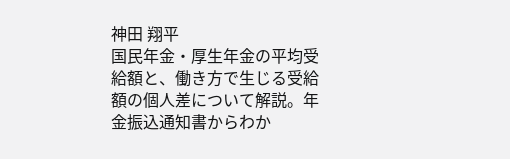神田 翔平
国民年金・厚生年金の平均受給額と、働き方で生じる受給額の個人差について解説。年金振込通知書からわか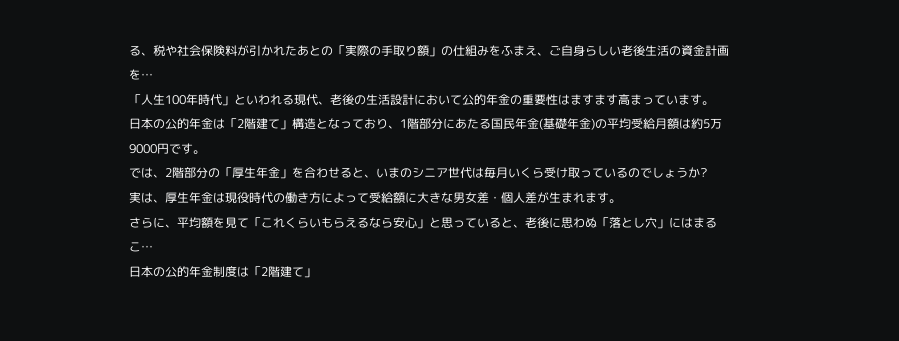る、税や社会保険料が引かれたあとの「実際の手取り額」の仕組みをふまえ、ご自身らしい老後生活の資金計画を…
「人生100年時代」といわれる現代、老後の生活設計において公的年金の重要性はますます高まっています。
日本の公的年金は「2階建て」構造となっており、1階部分にあたる国民年金(基礎年金)の平均受給月額は約5万9000円です。
では、2階部分の「厚生年金」を合わせると、いまのシニア世代は毎月いくら受け取っているのでしょうか?
実は、厚生年金は現役時代の働き方によって受給額に大きな男女差・個人差が生まれます。
さらに、平均額を見て「これくらいもらえるなら安心」と思っていると、老後に思わぬ「落とし穴」にはまるこ…
日本の公的年金制度は「2階建て」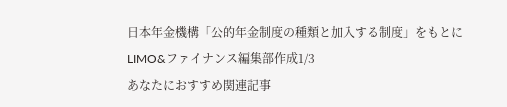日本年金機構「公的年金制度の種類と加入する制度」をもとにLIMO&ファイナンス編集部作成1/3
あなたにおすすめ関連記事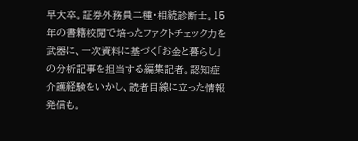早大卒。証券外務員二種・相続診断士。15年の書籍校閲で培ったファクトチェック力を武器に、一次資料に基づく「お金と暮らし」の分析記事を担当する編集記者。認知症介護経験をいかし、読者目線に立った情報発信も。